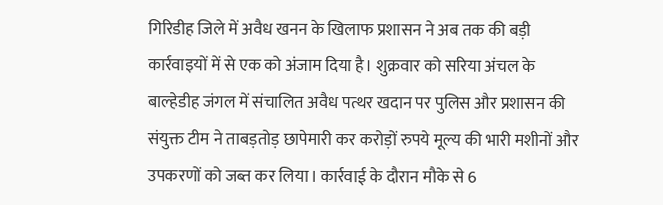गिरिडीह जिले में अवैध खनन के खिलाफ प्रशासन ने अब तक की बड़ी कार्रवाइयों में से एक को अंजाम दिया है। शुक्रवार को सरिया अंचल के बाल्हेडीह जंगल में संचालित अवैध पत्थर खदान पर पुलिस और प्रशासन की संयुक्त टीम ने ताबड़तोड़ छापेमारी कर करोड़ों रुपये मूल्य की भारी मशीनों और उपकरणों को जब्त कर लिया। कार्रवाई के दौरान मौके से 6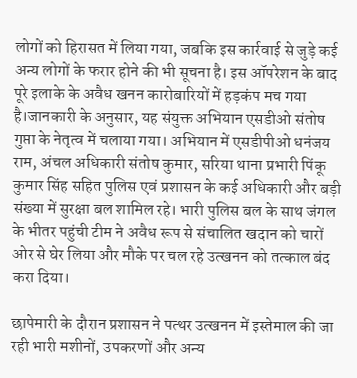लोगों को हिरासत में लिया गया, जबकि इस कार्रवाई से जुड़े कई अन्य लोगों के फरार होने की भी सूचना है। इस ऑपरेशन के बाद पूरे इलाके के अवैध खनन कारोबारियों में हड़कंप मच गया है।जानकारी के अनुसार, यह संयुक्त अभियान एसडीओ संतोष गुप्ता के नेतृत्व में चलाया गया। अभियान में एसडीपीओ धनंजय राम, अंचल अधिकारी संतोष कुमार, सरिया थाना प्रभारी पिंकू कुमार सिंह सहित पुलिस एवं प्रशासन के कई अधिकारी और बड़ी संख्या में सुरक्षा बल शामिल रहे। भारी पुलिस बल के साथ जंगल के भीतर पहुंची टीम ने अवैध रूप से संचालित खदान को चारों ओर से घेर लिया और मौके पर चल रहे उत्खनन को तत्काल बंद करा दिया।

छापेमारी के दौरान प्रशासन ने पत्थर उत्खनन में इस्तेमाल की जा रही भारी मशीनों, उपकरणों और अन्य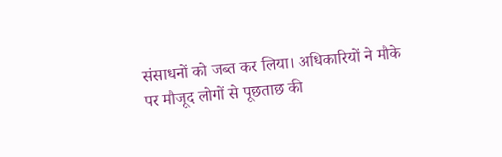संसाधनों को जब्त कर लिया। अधिकारियों ने मौके पर मौजूद लोगों से पूछताछ की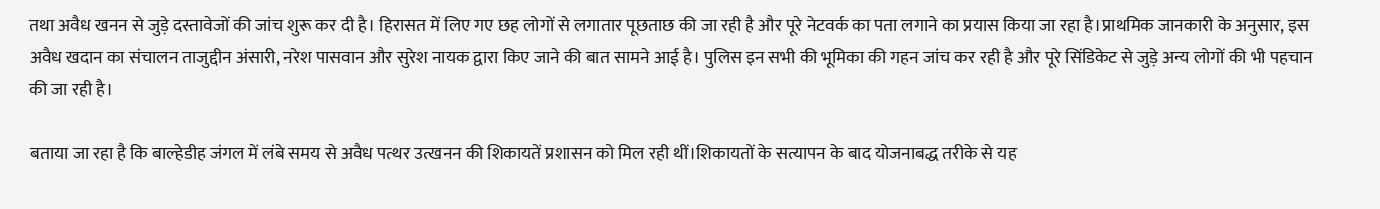तथा अवैध खनन से जुड़े दस्तावेजों की जांच शुरू कर दी है। हिरासत में लिए गए छह लोगों से लगातार पूछताछ की जा रही है और पूरे नेटवर्क का पता लगाने का प्रयास किया जा रहा है।प्राथमिक जानकारी के अनुसार, इस अवैध खदान का संचालन ताजुद्दीन अंसारी, नरेश पासवान और सुरेश नायक द्वारा किए जाने की बात सामने आई है। पुलिस इन सभी की भूमिका की गहन जांच कर रही है और पूरे सिंडिकेट से जुड़े अन्य लोगों की भी पहचान की जा रही है।

बताया जा रहा है कि बाल्हेडीह जंगल में लंबे समय से अवैध पत्थर उत्खनन की शिकायतें प्रशासन को मिल रही थीं।शिकायतों के सत्यापन के बाद योजनाबद्ध तरीके से यह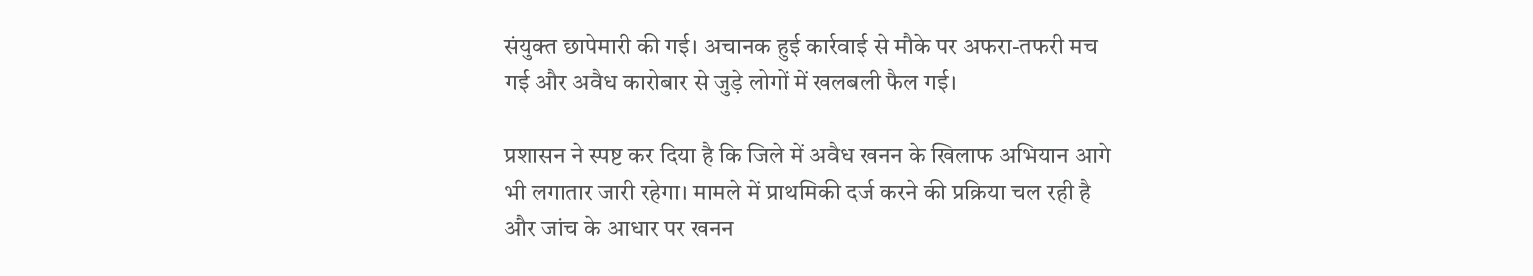संयुक्त छापेमारी की गई। अचानक हुई कार्रवाई से मौके पर अफरा-तफरी मच गई और अवैध कारोबार से जुड़े लोगों में खलबली फैल गई।

प्रशासन ने स्पष्ट कर दिया है कि जिले में अवैध खनन के खिलाफ अभियान आगे भी लगातार जारी रहेगा। मामले में प्राथमिकी दर्ज करने की प्रक्रिया चल रही है और जांच के आधार पर खनन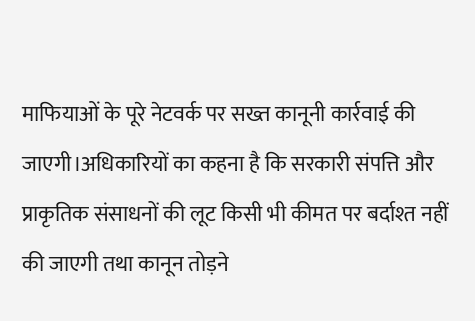माफियाओं के पूरे नेटवर्क पर सख्त कानूनी कार्रवाई की जाएगी।अधिकारियों का कहना है कि सरकारी संपत्ति और प्राकृतिक संसाधनों की लूट किसी भी कीमत पर बर्दाश्त नहीं की जाएगी तथा कानून तोड़ने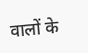वालों के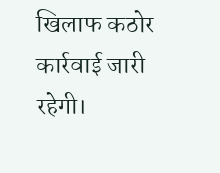खिलाफ कठोर कार्रवाई जारी रहेगी।